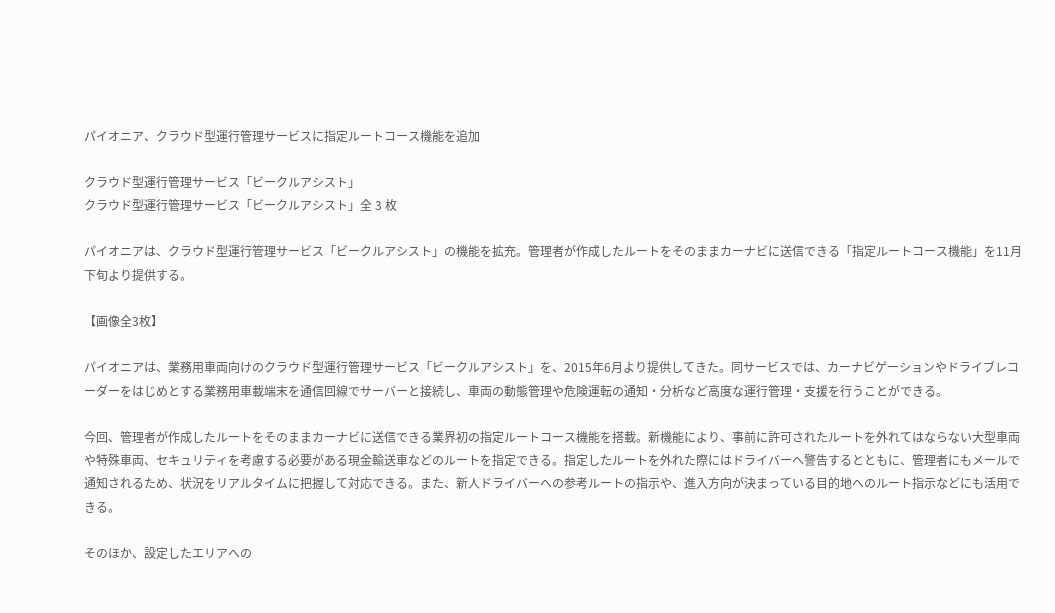パイオニア、クラウド型運行管理サービスに指定ルートコース機能を追加

クラウド型運行管理サービス「ビークルアシスト」
クラウド型運行管理サービス「ビークルアシスト」全 3 枚

パイオニアは、クラウド型運行管理サービス「ビークルアシスト」の機能を拡充。管理者が作成したルートをそのままカーナビに送信できる「指定ルートコース機能」を11月下旬より提供する。

【画像全3枚】

パイオニアは、業務用車両向けのクラウド型運行管理サービス「ビークルアシスト」を、2015年6月より提供してきた。同サービスでは、カーナビゲーションやドライブレコーダーをはじめとする業務用車載端末を通信回線でサーバーと接続し、車両の動態管理や危険運転の通知・分析など高度な運行管理・支援を行うことができる。

今回、管理者が作成したルートをそのままカーナビに送信できる業界初の指定ルートコース機能を搭載。新機能により、事前に許可されたルートを外れてはならない大型車両や特殊車両、セキュリティを考慮する必要がある現金輸送車などのルートを指定できる。指定したルートを外れた際にはドライバーへ警告するとともに、管理者にもメールで通知されるため、状況をリアルタイムに把握して対応できる。また、新人ドライバーへの参考ルートの指示や、進入方向が決まっている目的地へのルート指示などにも活用できる。

そのほか、設定したエリアへの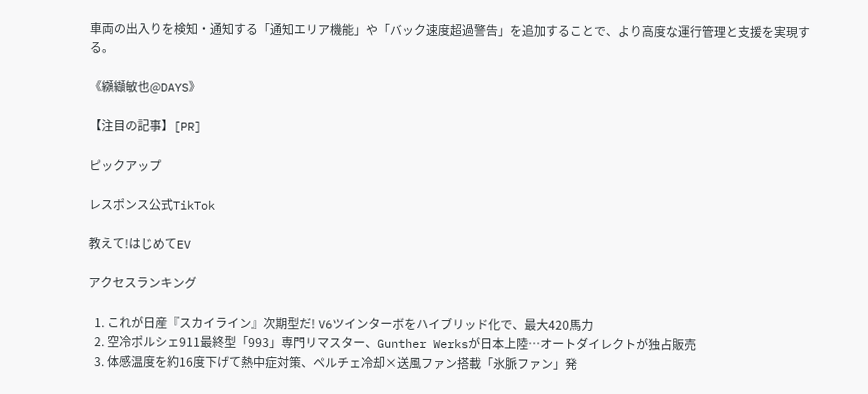車両の出入りを検知・通知する「通知エリア機能」や「バック速度超過警告」を追加することで、より高度な運行管理と支援を実現する。

《纐纈敏也@DAYS》

【注目の記事】[PR]

ピックアップ

レスポンス公式TikTok

教えて!はじめてEV

アクセスランキング

  1. これが日産『スカイライン』次期型だ! V6ツインターボをハイブリッド化で、最大420馬力
  2. 空冷ポルシェ911最終型「993」専門リマスター、Gunther Werksが日本上陸…オートダイレクトが独占販売
  3. 体感温度を約16度下げて熱中症対策、ペルチェ冷却×送風ファン搭載「氷脈ファン」発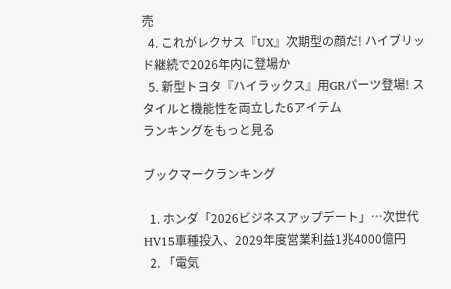売
  4. これがレクサス『UX』次期型の顔だ! ハイブリッド継続で2026年内に登場か
  5. 新型トヨタ『ハイラックス』用GRパーツ登場! スタイルと機能性を両立した6アイテム
ランキングをもっと見る

ブックマークランキング

  1. ホンダ「2026ビジネスアップデート」…次世代HV15車種投入、2029年度営業利益1兆4000億円
  2. 「電気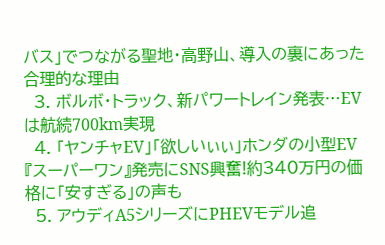バス」でつながる聖地・高野山、導入の裏にあった合理的な理由
  3. ボルボ・トラック、新パワートレイン発表…EVは航続700km実現
  4. 「ヤンチャEV」「欲しいぃぃ」ホンダの小型EV『スーパーワン』発売にSNS興奮!約340万円の価格に「安すぎる」の声も
  5. アウディA5シリーズにPHEVモデル追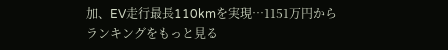加、EV走行最長110kmを実現…1151万円から
ランキングをもっと見る